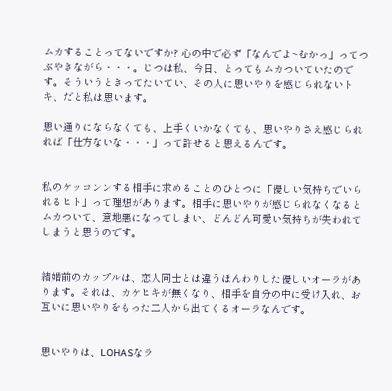ムカすることってないですか? 心の中で必ず「なんでよ~むかっ」ってつぶやきながら・・・。じつは私、今日、とってもムカついていたのです。そういうときってたいてい、その人に思いやりを感じられないトキ、だと私は思います。

思い通りにならなくても、上手くいかなくても、思いやりさえ感じられれば「仕方ないな・・・」って許せると思えるんです。


私のケッコンンする相手に求めることのひとつに「優しい気持ちでいられるヒト」って理想があります。相手に思いやりが感じられなくなるとムカついて、意地悪になってしまい、どんどん可愛い気持ちが失われてしまうと思うのです。


結婚前のカップルは、恋人同士とは違うほんわりした優しいオーラがあります。それは、カケヒキが無くなり、相手を自分の中に受け入れ、お互いに思いやりをもった二人から出てくるオーラなんです。


思いやりは、LOHASなラ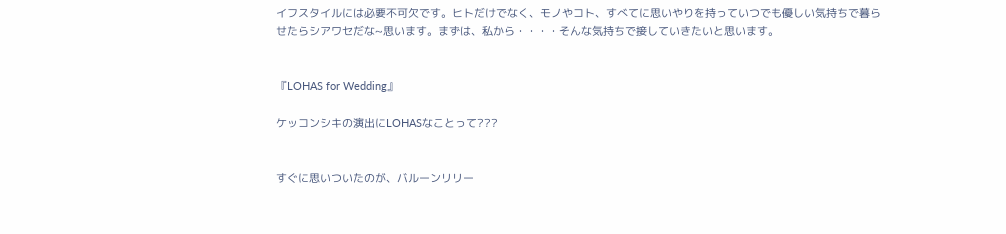イフスタイルには必要不可欠です。ヒトだけでなく、モノやコト、すべてに思いやりを持っていつでも優しい気持ちで暮らせたらシアワセだな~思います。まずは、私から・・・・そんな気持ちで接していきたいと思います。


『LOHAS for Wedding』

ケッコンシキの演出にLOHASなことって???


すぐに思いついたのが、バルーンリリー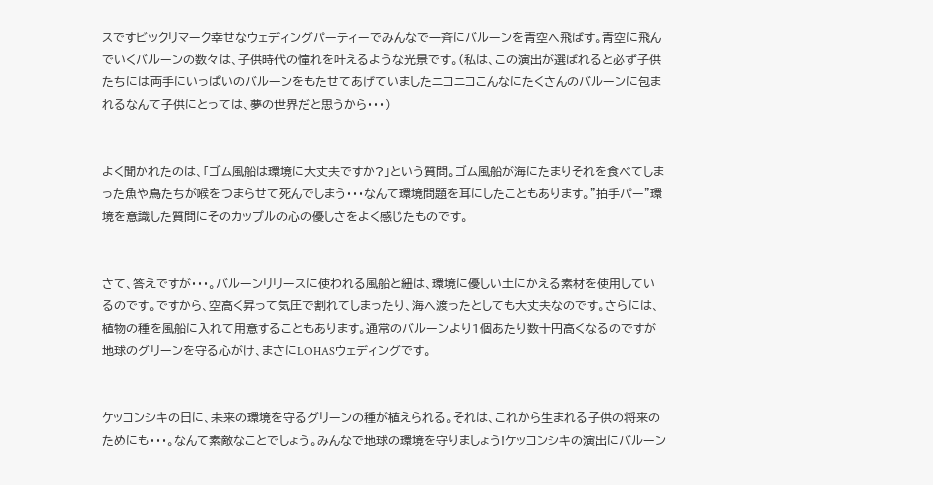スですビックリマーク幸せなウェディングパーティーでみんなで一斉にバルーンを青空へ飛ばす。青空に飛んでいくバルーンの数々は、子供時代の憧れを叶えるような光景です。(私は、この演出が選ばれると必ず子供たちには両手にいっぱいのバルーンをもたせてあげていましたニコニコこんなにたくさんのバルーンに包まれるなんて子供にとっては、夢の世界だと思うから・・・)


よく聞かれたのは、「ゴム風船は環境に大丈夫ですか?」という質問。ゴム風船が海にたまりそれを食べてしまった魚や鳥たちが喉をつまらせて死んでしまう・・・なんて環境問題を耳にしたこともあります。”拍手パー”環境を意識した質問にそのカップルの心の優しさをよく感じたものです。


さて、答えですが・・・。バルーンリリースに使われる風船と紐は、環境に優しい土にかえる素材を使用しているのです。ですから、空高く昇って気圧で割れてしまったり、海へ渡ったとしても大丈夫なのです。さらには、植物の種を風船に入れて用意することもあります。通常のバルーンより1個あたり数十円高くなるのですが地球のグリーンを守る心がけ、まさにLOHASウェディングです。


ケッコンシキの日に、未来の環境を守るグリーンの種が植えられる。それは、これから生まれる子供の将来のためにも・・・。なんて素敵なことでしょう。みんなで地球の環境を守りましょう!ケッコンシキの演出にバルーン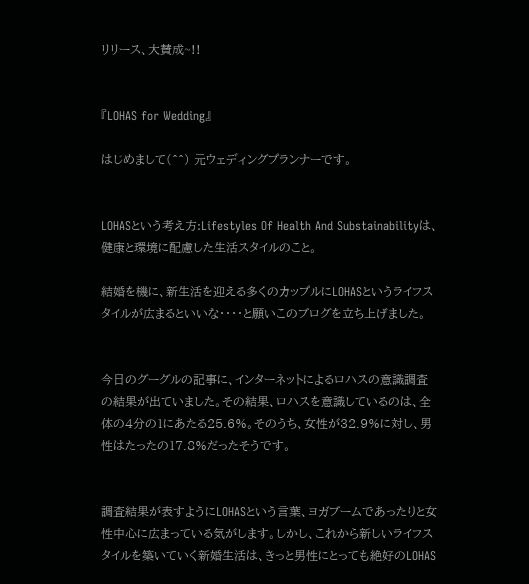リリース、大賛成~!!


『LOHAS for Wedding』

はじめまして(^^) 元ウェディングプランナーです。


LOHASという考え方:Lifestyles Of Health And Substainabilityは、健康と環境に配慮した生活スタイルのこと。

結婚を機に、新生活を迎える多くのカップルにLOHASというライフスタイルが広まるといいな・・・・と願いこのブログを立ち上げました。


今日のグーグルの記事に、インターネットによるロハスの意識調査の結果が出ていました。その結果、ロハスを意識しているのは、全体の4分の1にあたる25.6%。そのうち、女性が32.9%に対し、男性はたったの17.8%だったそうです。


調査結果が表すようにLOHASという言葉、ヨガブームであったりと女性中心に広まっている気がします。しかし、これから新しいライフスタイルを築いていく新婚生活は、きっと男性にとっても絶好のLOHAS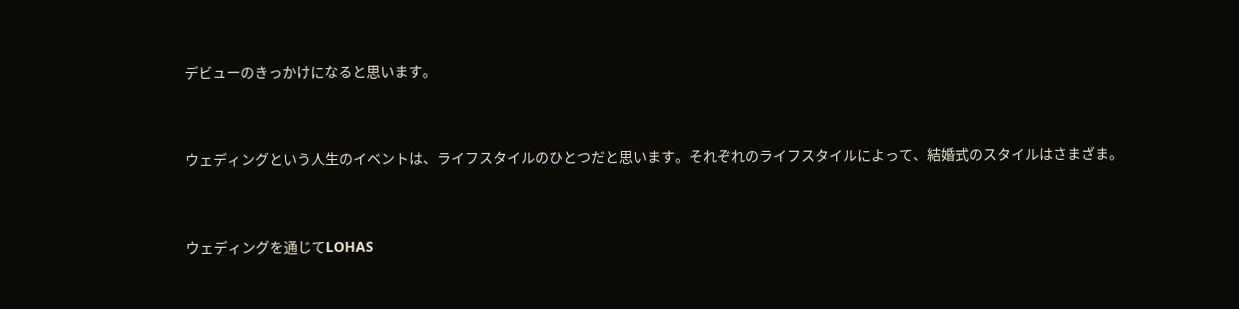デビューのきっかけになると思います。


ウェディングという人生のイベントは、ライフスタイルのひとつだと思います。それぞれのライフスタイルによって、結婚式のスタイルはさまざま。


ウェディングを通じてLOHAS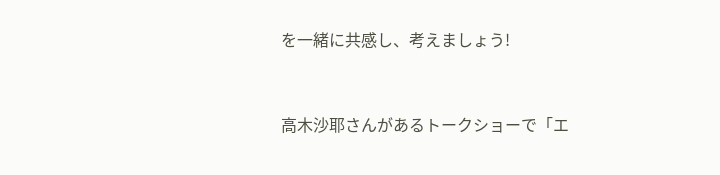を一緒に共感し、考えましょう!


高木沙耶さんがあるトークショーで「エ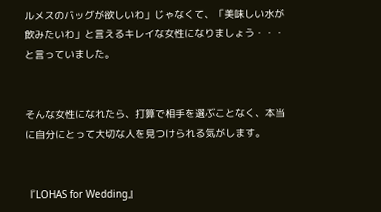ルメスのバッグが欲しいわ」じゃなくて、「美味しい水が飲みたいわ」と言えるキレイな女性になりましょう・・・と言っていました。


そんな女性になれたら、打算で相手を選ぶことなく、本当に自分にとって大切な人を見つけられる気がします。


『LOHAS for Wedding』